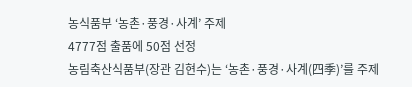농식품부 ‘농촌·풍경·사계’ 주제
4777점 출품에 50점 선정
농림축산식품부(장관 김현수)는 ‘농촌·풍경·사계(四季)’를 주제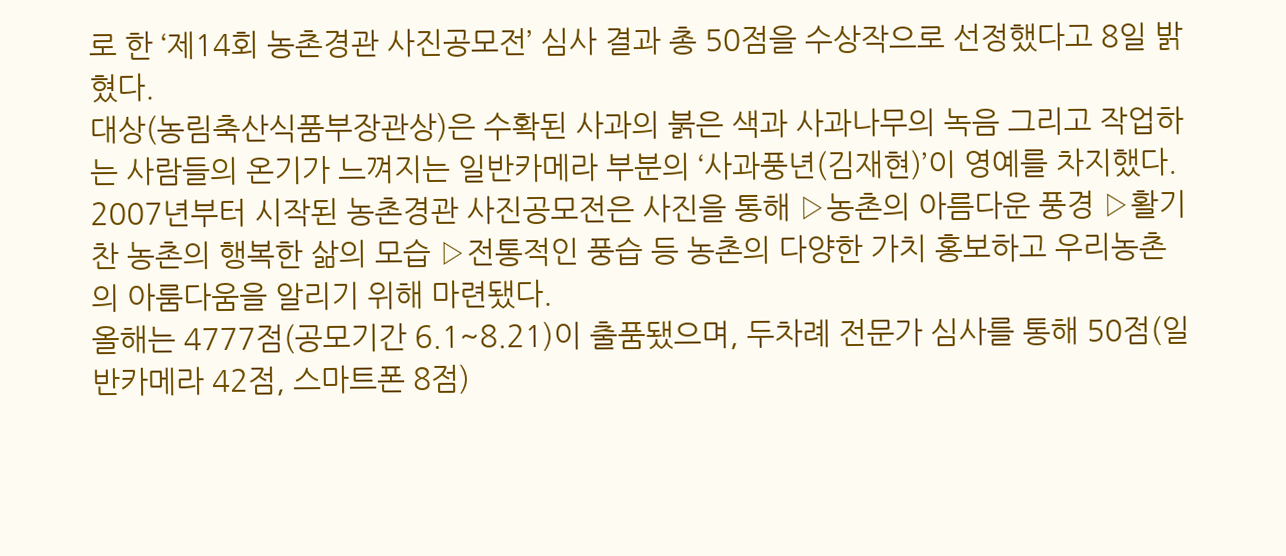로 한 ‘제14회 농촌경관 사진공모전’ 심사 결과 총 50점을 수상작으로 선정했다고 8일 밝혔다.
대상(농림축산식품부장관상)은 수확된 사과의 붉은 색과 사과나무의 녹음 그리고 작업하는 사람들의 온기가 느껴지는 일반카메라 부분의 ‘사과풍년(김재현)’이 영예를 차지했다.
2007년부터 시작된 농촌경관 사진공모전은 사진을 통해 ▷농촌의 아름다운 풍경 ▷활기찬 농촌의 행복한 삶의 모습 ▷전통적인 풍습 등 농촌의 다양한 가치 홍보하고 우리농촌의 아룸다움을 알리기 위해 마련됐다.
올해는 4777점(공모기간 6.1~8.21)이 출품됐으며, 두차례 전문가 심사를 통해 50점(일반카메라 42점, 스마트폰 8점)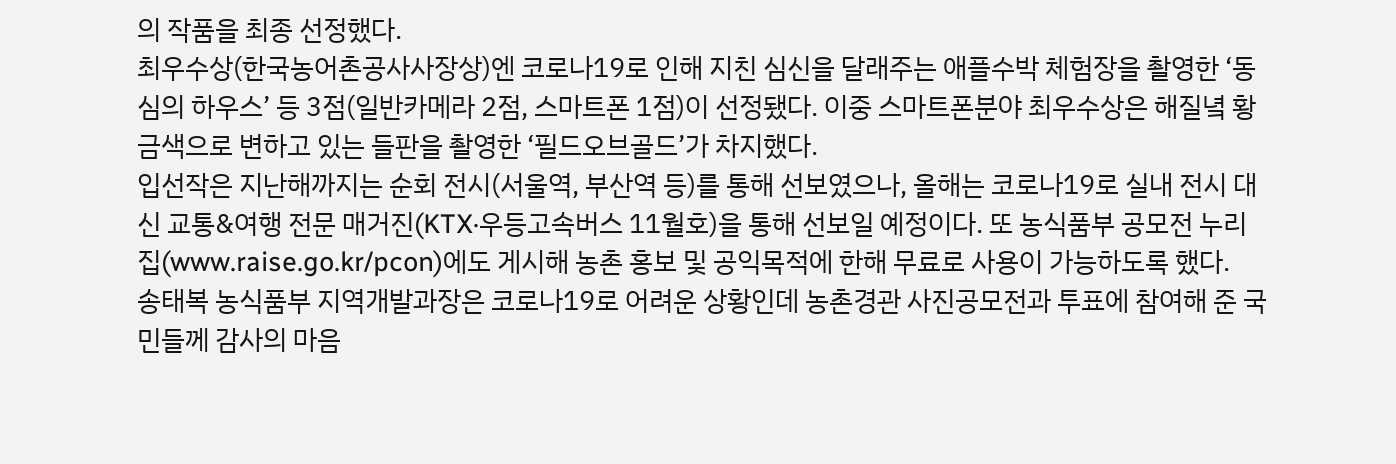의 작품을 최종 선정했다.
최우수상(한국농어촌공사사장상)엔 코로나19로 인해 지친 심신을 달래주는 애플수박 체험장을 촬영한 ‘동심의 하우스’ 등 3점(일반카메라 2점, 스마트폰 1점)이 선정됐다. 이중 스마트폰분야 최우수상은 해질녘 황금색으로 변하고 있는 들판을 촬영한 ‘필드오브골드’가 차지했다.
입선작은 지난해까지는 순회 전시(서울역, 부산역 등)를 통해 선보였으나, 올해는 코로나19로 실내 전시 대신 교통&여행 전문 매거진(KTX·우등고속버스 11월호)을 통해 선보일 예정이다. 또 농식품부 공모전 누리집(www.raise.go.kr/pcon)에도 게시해 농촌 홍보 및 공익목적에 한해 무료로 사용이 가능하도록 했다.
송태복 농식품부 지역개발과장은 코로나19로 어려운 상황인데 농촌경관 사진공모전과 투표에 참여해 준 국민들께 감사의 마음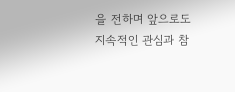을 전하며 앞으로도 지속적인 관심과 참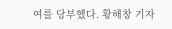여를 당부했다. 황해창 기자